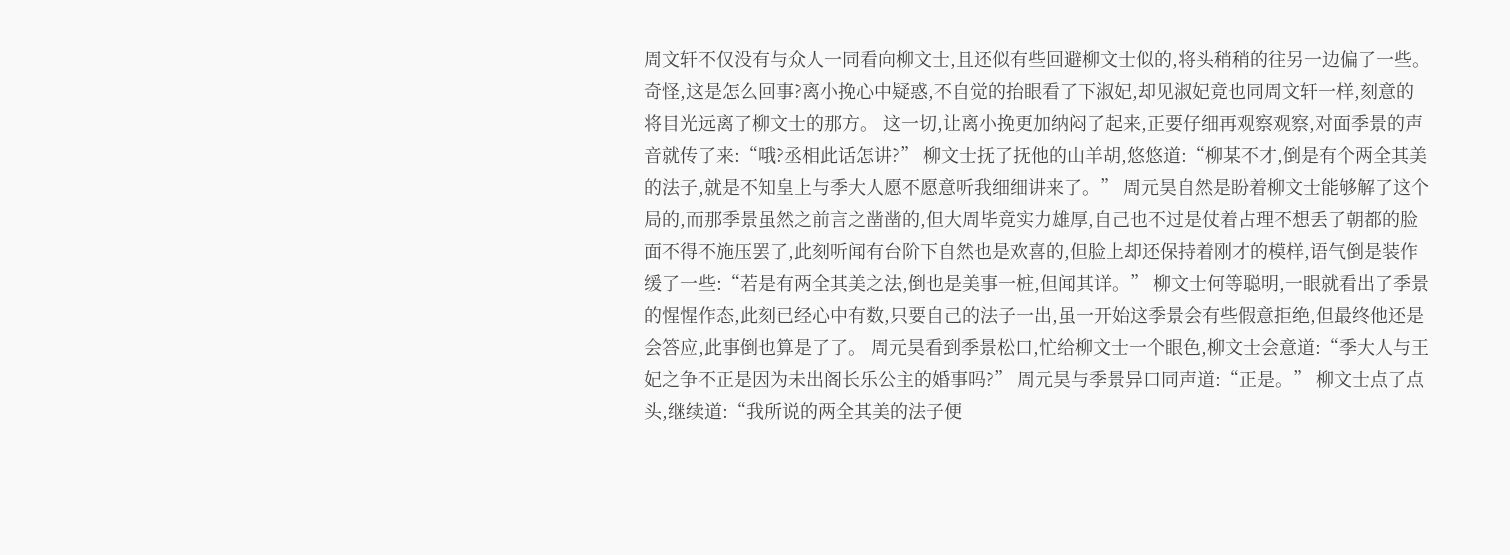周文轩不仅没有与众人一同看向柳文士,且还似有些回避柳文士似的,将头稍稍的往另一边偏了一些。 奇怪,这是怎么回事?离小挽心中疑惑,不自觉的抬眼看了下淑妃,却见淑妃竟也同周文轩一样,刻意的将目光远离了柳文士的那方。 这一切,让离小挽更加纳闷了起来,正要仔细再观察观察,对面季景的声音就传了来:“哦?丞相此话怎讲?” 柳文士抚了抚他的山羊胡,悠悠道:“柳某不才,倒是有个两全其美的法子,就是不知皇上与季大人愿不愿意听我细细讲来了。” 周元昊自然是盼着柳文士能够解了这个局的,而那季景虽然之前言之凿凿的,但大周毕竟实力雄厚,自己也不过是仗着占理不想丢了朝都的脸面不得不施压罢了,此刻听闻有台阶下自然也是欢喜的,但脸上却还保持着刚才的模样,语气倒是装作缓了一些:“若是有两全其美之法,倒也是美事一桩,但闻其详。” 柳文士何等聪明,一眼就看出了季景的惺惺作态,此刻已经心中有数,只要自己的法子一出,虽一开始这季景会有些假意拒绝,但最终他还是会答应,此事倒也算是了了。 周元昊看到季景松口,忙给柳文士一个眼色,柳文士会意道:“季大人与王妃之争不正是因为未出阁长乐公主的婚事吗?” 周元昊与季景异口同声道:“正是。” 柳文士点了点头,继续道:“我所说的两全其美的法子便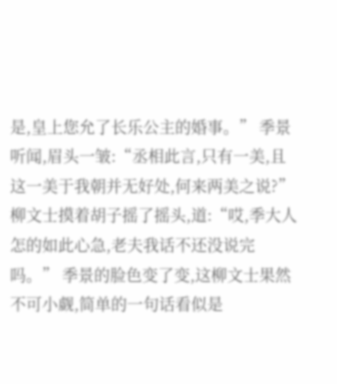是,皇上您允了长乐公主的婚事。” 季景听闻,眉头一皱:“丞相此言,只有一美,且这一美于我朝并无好处,何来两美之说?” 柳文士摸着胡子摇了摇头,道:“哎,季大人怎的如此心急,老夫我话不还没说完吗。” 季景的脸色变了变,这柳文士果然不可小觑,简单的一句话看似是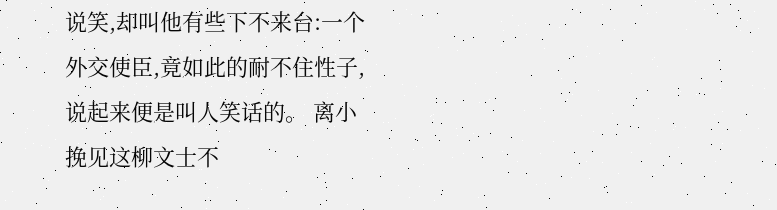说笑,却叫他有些下不来台:一个外交使臣,竟如此的耐不住性子,说起来便是叫人笑话的。 离小挽见这柳文士不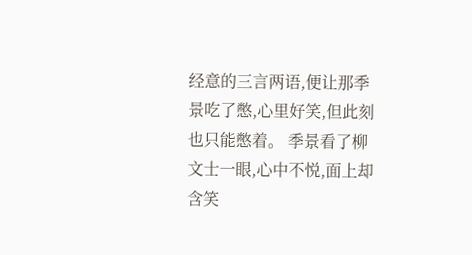经意的三言两语,便让那季景吃了憋,心里好笑,但此刻也只能憋着。 季景看了柳文士一眼,心中不悦,面上却含笑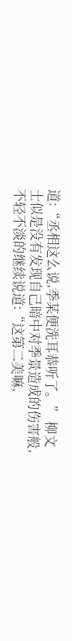道:“丞相这么说,季某便洗耳恭听了。” 柳文士似是没有发现自己暗中对季景造成的伤害般,不轻不淡的继续说道:“这第二美嘛,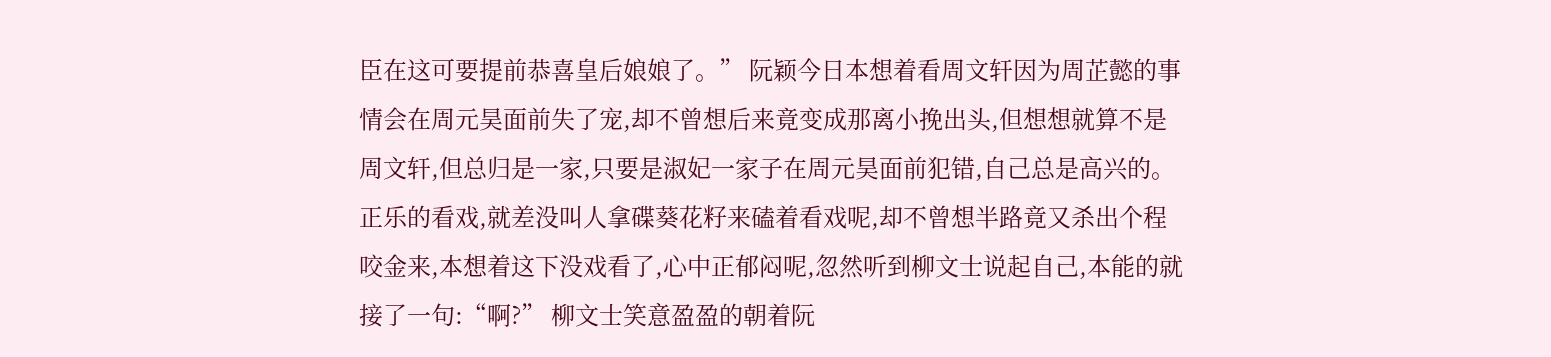臣在这可要提前恭喜皇后娘娘了。” 阮颖今日本想着看周文轩因为周芷懿的事情会在周元昊面前失了宠,却不曾想后来竟变成那离小挽出头,但想想就算不是周文轩,但总归是一家,只要是淑妃一家子在周元昊面前犯错,自己总是高兴的。 正乐的看戏,就差没叫人拿碟葵花籽来磕着看戏呢,却不曾想半路竟又杀出个程咬金来,本想着这下没戏看了,心中正郁闷呢,忽然听到柳文士说起自己,本能的就接了一句:“啊?” 柳文士笑意盈盈的朝着阮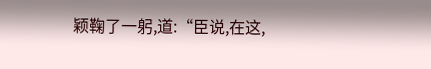颖鞠了一躬,道:“臣说,在这,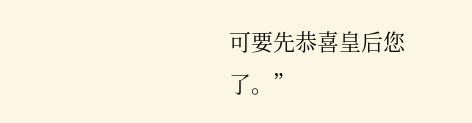可要先恭喜皇后您了。”